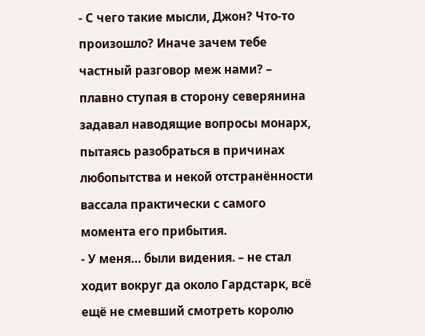- С чего такие мысли, Джон? Что-то произошло? Иначе зачем тебе частный разговор меж нами? – плавно ступая в сторону северянина задавал наводящие вопросы монарх, пытаясь разобраться в причинах любопытства и некой отстранённости вассала практически с самого момента его прибытия.
- У меня… были видения. – не стал ходит вокруг да около Гардстарк, всё ещё не смевший смотреть королю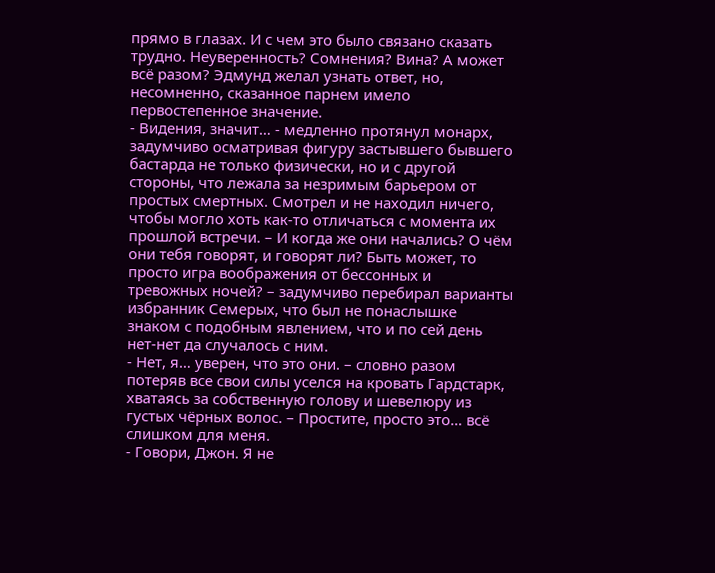прямо в глазах. И с чем это было связано сказать трудно. Неуверенность? Сомнения? Вина? А может всё разом? Эдмунд желал узнать ответ, но, несомненно, сказанное парнем имело первостепенное значение.
- Видения, значит… - медленно протянул монарх, задумчиво осматривая фигуру застывшего бывшего бастарда не только физически, но и с другой стороны, что лежала за незримым барьером от простых смертных. Смотрел и не находил ничего, чтобы могло хоть как-то отличаться с момента их прошлой встречи. – И когда же они начались? О чём они тебя говорят, и говорят ли? Быть может, то просто игра воображения от бессонных и тревожных ночей? – задумчиво перебирал варианты избранник Семерых, что был не понаслышке знаком с подобным явлением, что и по сей день нет-нет да случалось с ним.
- Нет, я… уверен, что это они. – словно разом потеряв все свои силы уселся на кровать Гардстарк, хватаясь за собственную голову и шевелюру из густых чёрных волос. – Простите, просто это… всё слишком для меня.
- Говори, Джон. Я не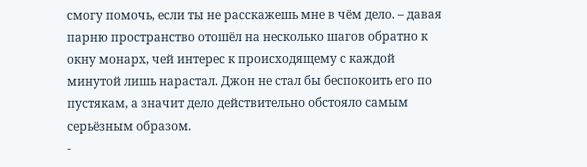смогу помочь, если ты не расскажешь мне в чём дело. – давая парню пространство отошёл на несколько шагов обратно к окну монарх, чей интерес к происходящему с каждой минутой лишь нарастал. Джон не стал бы беспокоить его по пустякам, а значит дело действительно обстояло самым серьёзным образом.
-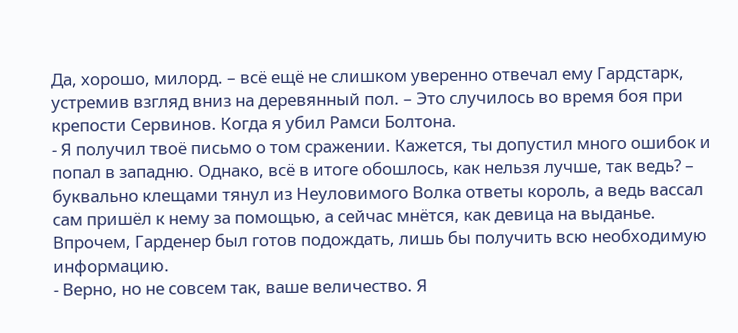Да, хорошо, милорд. – всё ещё не слишком уверенно отвечал ему Гардстарк, устремив взгляд вниз на деревянный пол. – Это случилось во время боя при крепости Сервинов. Когда я убил Рамси Болтона.
- Я получил твоё письмо о том сражении. Кажется, ты допустил много ошибок и попал в западню. Однако, всё в итоге обошлось, как нельзя лучше, так ведь? – буквально клещами тянул из Неуловимого Волка ответы король, а ведь вассал сам пришёл к нему за помощью, а сейчас мнётся, как девица на выданье. Впрочем, Гарденер был готов подождать, лишь бы получить всю необходимую информацию.
- Верно, но не совсем так, ваше величество. Я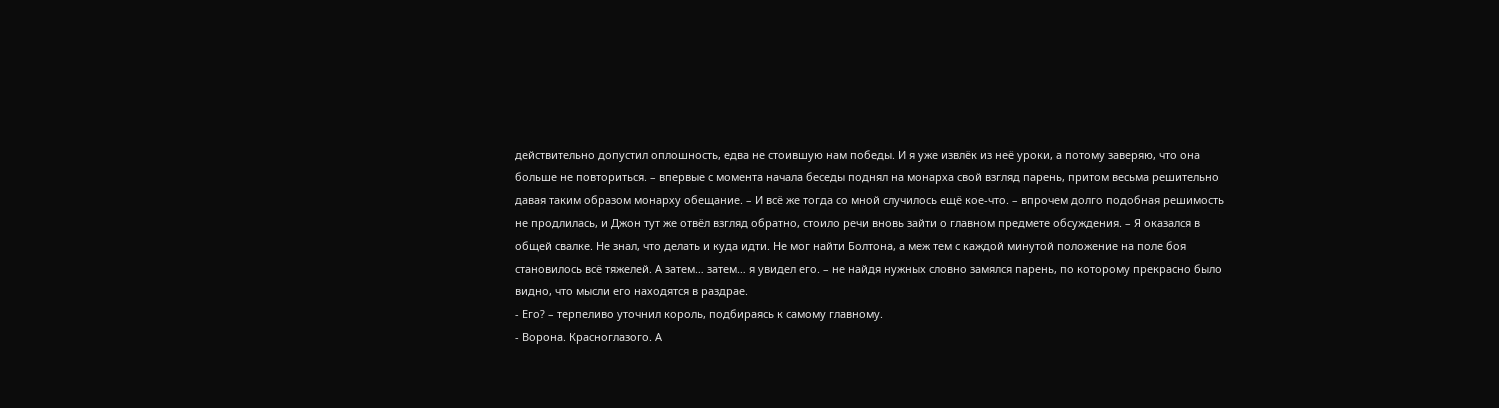действительно допустил оплошность, едва не стоившую нам победы. И я уже извлёк из неё уроки, а потому заверяю, что она больше не повториться. – впервые с момента начала беседы поднял на монарха свой взгляд парень, притом весьма решительно давая таким образом монарху обещание. – И всё же тогда со мной случилось ещё кое-что. – впрочем долго подобная решимость не продлилась, и Джон тут же отвёл взгляд обратно, стоило речи вновь зайти о главном предмете обсуждения. – Я оказался в общей свалке. Не знал, что делать и куда идти. Не мог найти Болтона, а меж тем с каждой минутой положение на поле боя становилось всё тяжелей. А затем… затем… я увидел его. – не найдя нужных словно замялся парень, по которому прекрасно было видно, что мысли его находятся в раздрае.
- Его? – терпеливо уточнил король, подбираясь к самому главному.
- Ворона. Красноглазого. А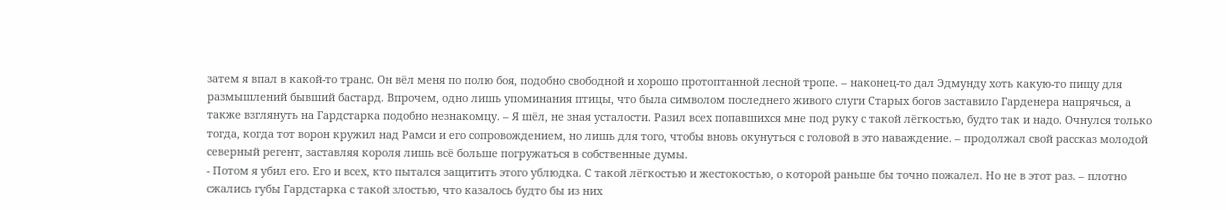затем я впал в какой-то транс. Он вёл меня по полю боя, подобно свободной и хорошо протоптанной лесной тропе. – наконец-то дал Эдмунду хоть какую-то пищу для размышлений бывший бастард. Впрочем, одно лишь упоминания птицы, что была символом последнего живого слуги Старых богов заставило Гарденера напрячься, а также взглянуть на Гардстарка подобно незнакомцу. – Я шёл, не зная усталости. Разил всех попавшихся мне под руку с такой лёгкостью, будто так и надо. Очнулся только тогда, когда тот ворон кружил над Рамси и его сопровождением, но лишь для того, чтобы вновь окунуться с головой в это наваждение. – продолжал свой рассказ молодой северный регент, заставляя короля лишь всё больше погружаться в собственные думы.
- Потом я убил его. Его и всех, кто пытался защитить этого ублюдка. С такой лёгкостью и жестокостью, о которой раньше бы точно пожалел. Но не в этот раз. – плотно сжались губы Гардстарка с такой злостью, что казалось будто бы из них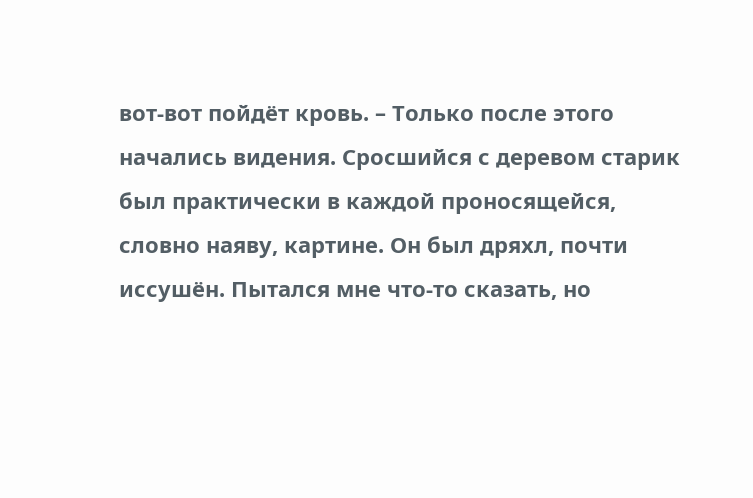вот-вот пойдёт кровь. – Только после этого начались видения. Сросшийся с деревом старик был практически в каждой проносящейся, словно наяву, картине. Он был дряхл, почти иссушён. Пытался мне что-то сказать, но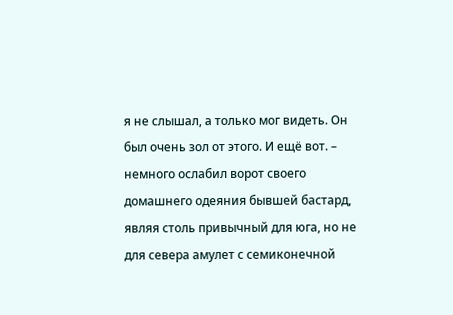я не слышал, а только мог видеть. Он был очень зол от этого. И ещё вот. – немного ослабил ворот своего домашнего одеяния бывшей бастард, являя столь привычный для юга, но не для севера амулет с семиконечной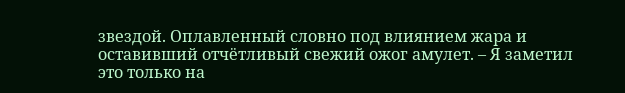звездой. Оплавленный словно под влиянием жара и оставивший отчётливый свежий ожог амулет. – Я заметил это только на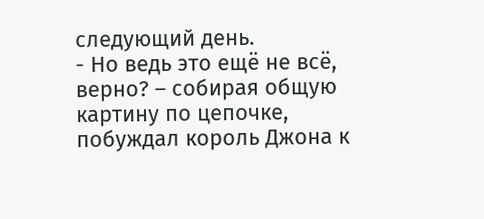следующий день.
- Но ведь это ещё не всё, верно? – собирая общую картину по цепочке, побуждал король Джона к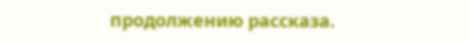продолжению рассказа.